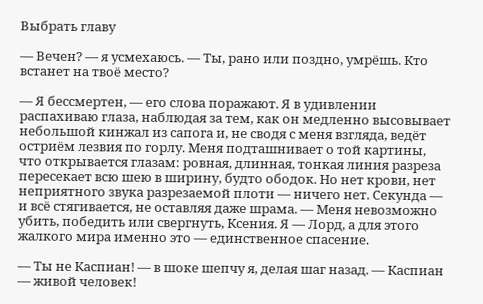Выбрать главу

— Вечен? — я усмехаюсь. — Ты, рано или поздно, умрёшь. Кто встанет на твоё место?

— Я бессмертен, — его слова поражают. Я в удивлении распахиваю глаза, наблюдая за тем, как он медленно высовывает небольшой кинжал из сапога и, не сводя с меня взгляда, ведёт остриём лезвия по горлу. Меня подташнивает о той картины, что открывается глазам: ровная, длинная, тонкая линия разреза пересекает всю шею в ширину, будто ободок. Но нет крови, нет неприятного звука разрезаемой плоти — ничего нет. Секунда — и всё стягивается, не оставляя даже шрама. — Меня невозможно убить, победить или свергнуть, Ксения. Я — Лорд, а для этого жалкого мира именно это — единственное спасение.

— Ты не Каспиан! — в шоке шепчу я, делая шаг назад. — Каспиан — живой человек!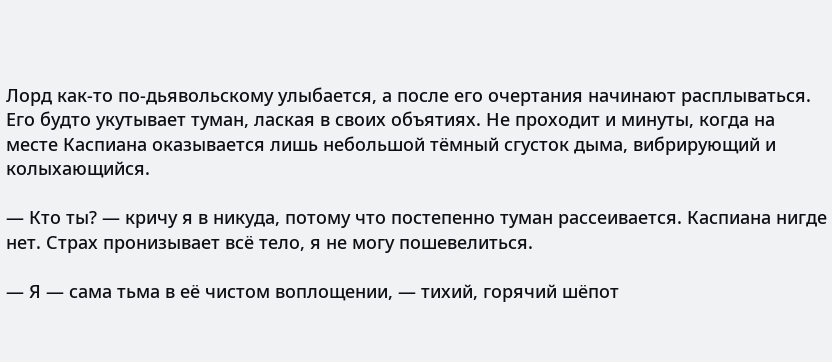Лорд как-то по-дьявольскому улыбается, а после его очертания начинают расплываться. Его будто укутывает туман, лаская в своих объятиях. Не проходит и минуты, когда на месте Каспиана оказывается лишь небольшой тёмный сгусток дыма, вибрирующий и колыхающийся.

— Кто ты? — кричу я в никуда, потому что постепенно туман рассеивается. Каспиана нигде нет. Страх пронизывает всё тело, я не могу пошевелиться.

— Я — сама тьма в её чистом воплощении, — тихий, горячий шёпот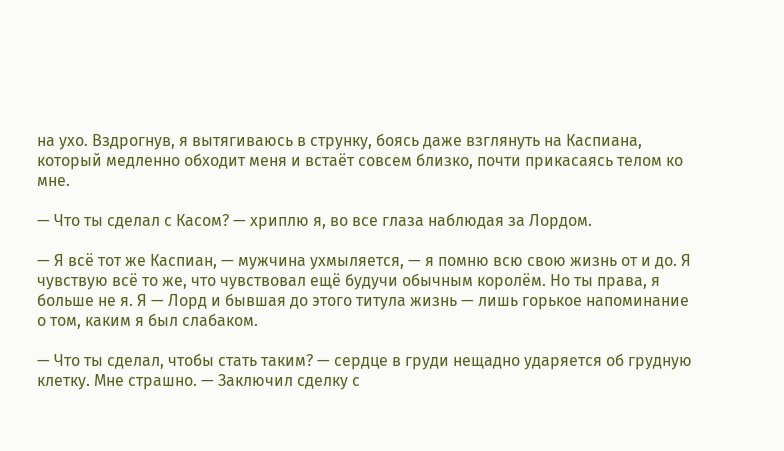на ухо. Вздрогнув, я вытягиваюсь в струнку, боясь даже взглянуть на Каспиана, который медленно обходит меня и встаёт совсем близко, почти прикасаясь телом ко мне.

— Что ты сделал с Касом? — хриплю я, во все глаза наблюдая за Лордом.

— Я всё тот же Каспиан, — мужчина ухмыляется, — я помню всю свою жизнь от и до. Я чувствую всё то же, что чувствовал ещё будучи обычным королём. Но ты права, я больше не я. Я — Лорд и бывшая до этого титула жизнь — лишь горькое напоминание о том, каким я был слабаком.

— Что ты сделал, чтобы стать таким? — сердце в груди нещадно ударяется об грудную клетку. Мне страшно. — Заключил сделку с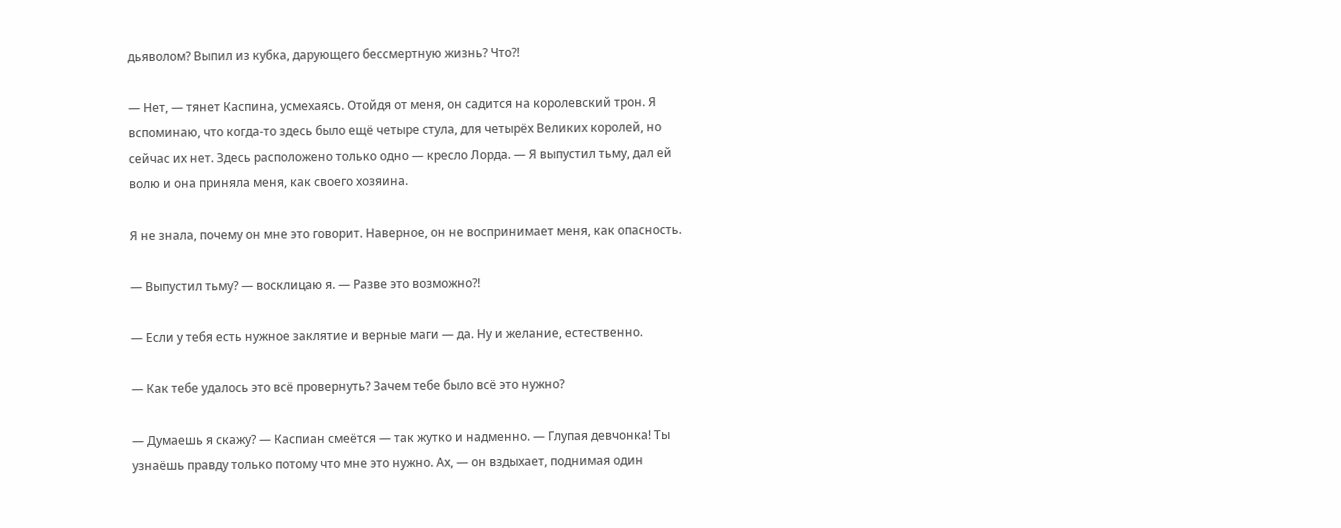дьяволом? Выпил из кубка, дарующего бессмертную жизнь? Что?!

— Нет, — тянет Каспина, усмехаясь. Отойдя от меня, он садится на королевский трон. Я вспоминаю, что когда-то здесь было ещё четыре стула, для четырёх Великих королей, но сейчас их нет. Здесь расположено только одно — кресло Лорда. — Я выпустил тьму, дал ей волю и она приняла меня, как своего хозяина.

Я не знала, почему он мне это говорит. Наверное, он не воспринимает меня, как опасность.

— Выпустил тьму? — восклицаю я. — Разве это возможно?!

— Если у тебя есть нужное заклятие и верные маги — да. Ну и желание, естественно.

— Как тебе удалось это всё провернуть? Зачем тебе было всё это нужно?

— Думаешь я скажу? — Каспиан смеётся — так жутко и надменно. — Глупая девчонка! Ты узнаёшь правду только потому что мне это нужно. Ах, — он вздыхает, поднимая один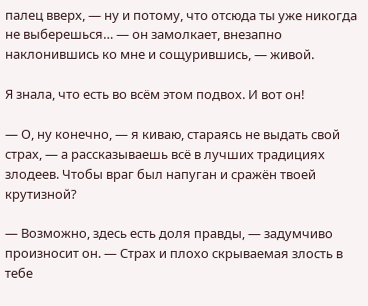палец вверх, — ну и потому, что отсюда ты уже никогда не выберешься… — он замолкает, внезапно наклонившись ко мне и сощурившись, — живой.

Я знала, что есть во всём этом подвох. И вот он!

— О, ну конечно, — я киваю, стараясь не выдать свой страх, — а рассказываешь всё в лучших традициях злодеев. Чтобы враг был напуган и сражён твоей крутизной?

— Возможно, здесь есть доля правды, — задумчиво произносит он. — Страх и плохо скрываемая злость в тебе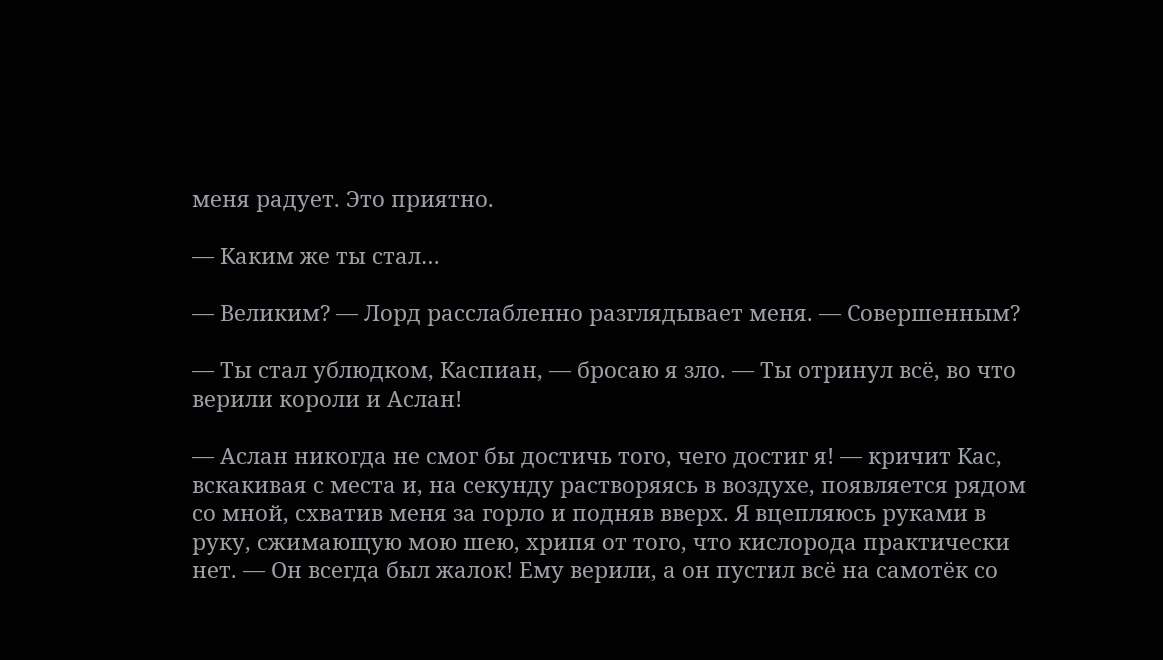меня радует. Это приятно.

— Каким же ты стал…

— Великим? — Лорд расслабленно разглядывает меня. — Совершенным?

— Ты стал ублюдком, Каспиан, — бросаю я зло. — Ты отринул всё, во что верили короли и Аслан!

— Аслан никогда не смог бы достичь того, чего достиг я! — кричит Кас, вскакивая с места и, на секунду растворяясь в воздухе, появляется рядом со мной, схватив меня за горло и подняв вверх. Я вцепляюсь руками в руку, сжимающую мою шею, хрипя от того, что кислорода практически нет. — Он всегда был жалок! Ему верили, а он пустил всё на самотёк со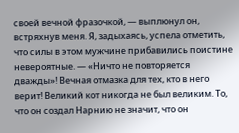своей вечной фразочкой, — выплюнул он, встряхнув меня. Я, задыхаясь, успела отметить, что силы в этом мужчине прибавились поистине невероятные. — «Ничто не повторяется дважды»! Вечная отмазка для тех, кто в него верит! Великий кот никогда не был великим. То, что он создал Нарнию не значит, что он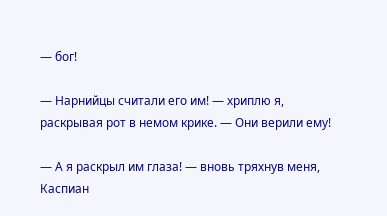— бог!

— Нарнийцы считали его им! — хриплю я, раскрывая рот в немом крике. — Они верили ему!

— А я раскрыл им глаза! — вновь тряхнув меня, Каспиан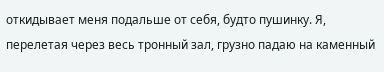откидывает меня подальше от себя, будто пушинку. Я, перелетая через весь тронный зал, грузно падаю на каменный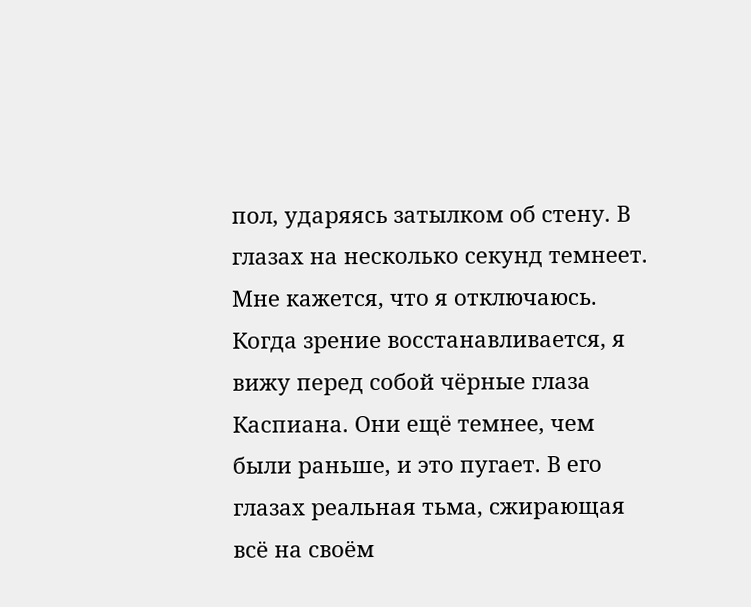пол, ударяясь затылком об стену. В глазах на несколько секунд темнеет. Мне кажется, что я отключаюсь. Когда зрение восстанавливается, я вижу перед собой чёрные глаза Каспиана. Они ещё темнее, чем были раньше, и это пугает. В его глазах реальная тьма, сжирающая всё на своём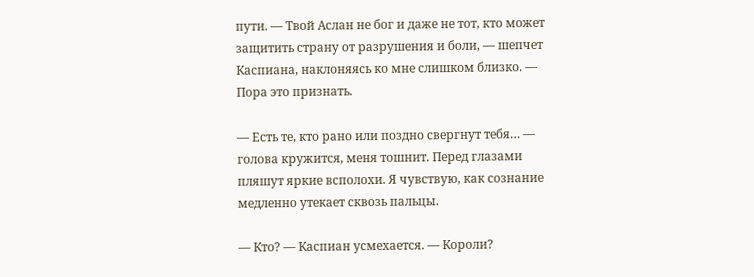пути. — Твой Аслан не бог и даже не тот, кто может защитить страну от разрушения и боли, — шепчет Каспиана, наклоняясь ко мне слишком близко. — Пора это признать.

— Есть те, кто рано или поздно свергнут тебя… — голова кружится, меня тошнит. Перед глазами пляшут яркие всполохи. Я чувствую, как сознание медленно утекает сквозь пальцы.

— Кто? — Каспиан усмехается. — Короли?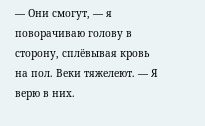— Они смогут, — я поворачиваю голову в сторону, сплёвывая кровь на пол. Веки тяжелеют. — Я верю в них.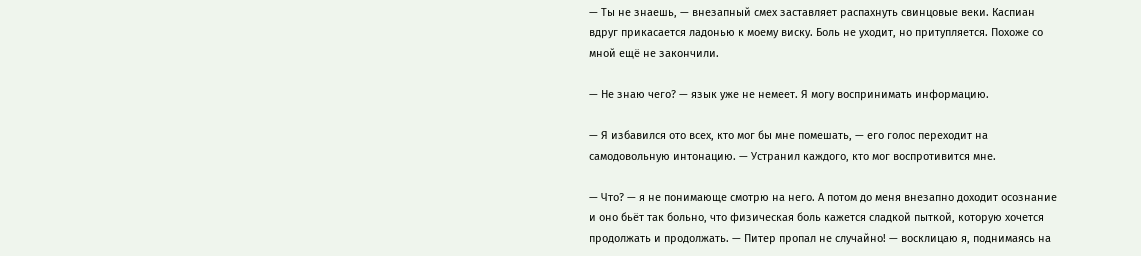— Ты не знаешь, — внезапный смех заставляет распахнуть свинцовые веки. Каспиан вдруг прикасается ладонью к моему виску. Боль не уходит, но притупляется. Похоже со мной ещё не закончили.

— Не знаю чего? — язык уже не немеет. Я могу воспринимать информацию.

— Я избавился ото всех, кто мог бы мне помешать, — его голос переходит на самодовольную интонацию. — Устранил каждого, кто мог воспротивится мне.

— Что? — я не понимающе смотрю на него. А потом до меня внезапно доходит осознание и оно бьёт так больно, что физическая боль кажется сладкой пыткой, которую хочется продолжать и продолжать. — Питер пропал не случайно! — восклицаю я, поднимаясь на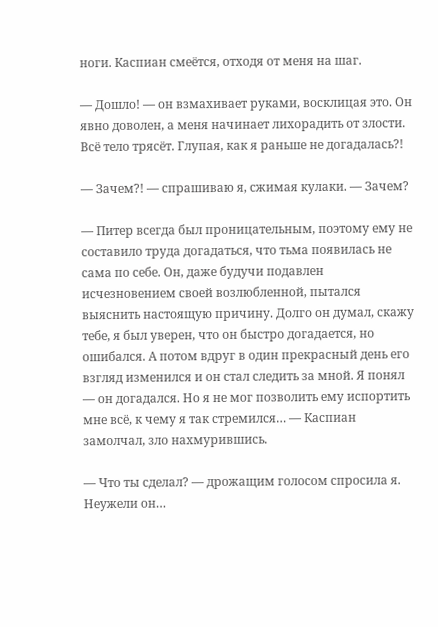ноги. Каспиан смеётся, отходя от меня на шаг.

— Дошло! — он взмахивает руками, восклицая это. Он явно доволен, а меня начинает лихорадить от злости. Всё тело трясёт. Глупая, как я раньше не догадалась?!

— Зачем?! — спрашиваю я, сжимая кулаки. — Зачем?

— Питер всегда был проницательным, поэтому ему не составило труда догадаться, что тьма появилась не сама по себе. Он, даже будучи подавлен исчезновением своей возлюбленной, пытался выяснить настоящую причину. Долго он думал, скажу тебе, я был уверен, что он быстро догадается, но ошибался. А потом вдруг в один прекрасный день его взгляд изменился и он стал следить за мной. Я понял — он догадался. Но я не мог позволить ему испортить мне всё, к чему я так стремился… — Каспиан замолчал, зло нахмурившись.

— Что ты сделал? — дрожащим голосом спросила я. Неужели он…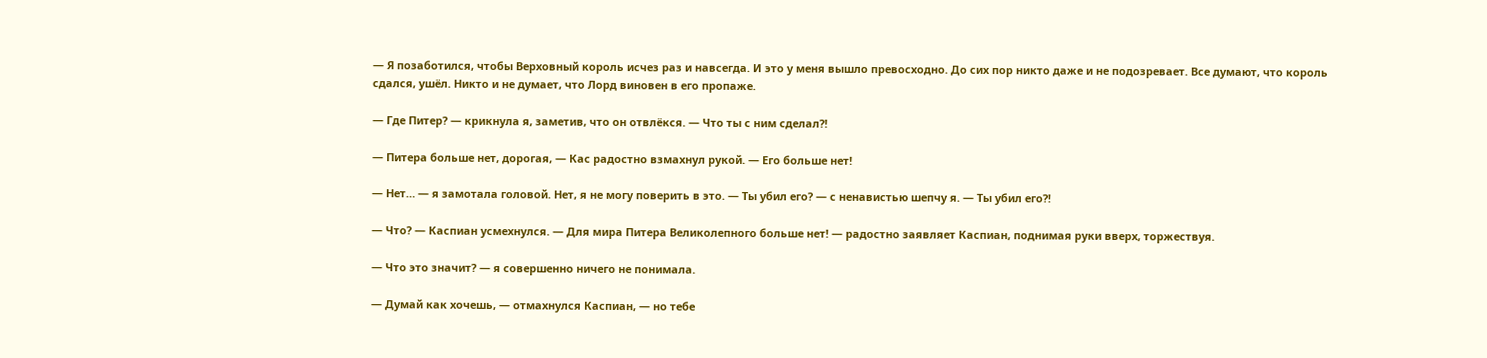— Я позаботился, чтобы Верховный король исчез раз и навсегда. И это у меня вышло превосходно. До сих пор никто даже и не подозревает. Все думают, что король сдался, ушёл. Никто и не думает, что Лорд виновен в его пропаже.

— Где Питер? — крикнула я, заметив, что он отвлёкся. — Что ты с ним сделал?!

— Питера больше нет, дорогая, — Кас радостно взмахнул рукой. — Его больше нет!

— Нет… — я замотала головой. Нет, я не могу поверить в это. — Ты убил его? — с ненавистью шепчу я. — Ты убил его?!

— Что? — Каспиан усмехнулся. — Для мира Питера Великолепного больше нет! — радостно заявляет Каспиан, поднимая руки вверх, торжествуя.

— Что это значит? — я совершенно ничего не понимала.

— Думай как хочешь, — отмахнулся Каспиан, — но тебе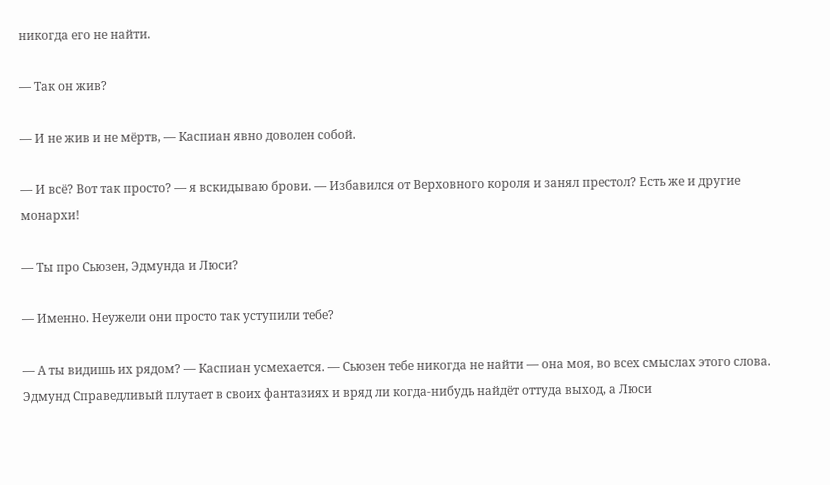никогда его не найти.

— Так он жив?

— И не жив и не мёртв, — Каспиан явно доволен собой.

— И всё? Вот так просто? — я вскидываю брови. — Избавился от Верховного короля и занял престол? Есть же и другие монархи!

— Ты про Сьюзен, Эдмунда и Люси?

— Именно. Неужели они просто так уступили тебе?

— А ты видишь их рядом? — Каспиан усмехается. — Сьюзен тебе никогда не найти — она моя, во всех смыслах этого слова. Эдмунд Справедливый плутает в своих фантазиях и вряд ли когда-нибудь найдёт оттуда выход, а Люси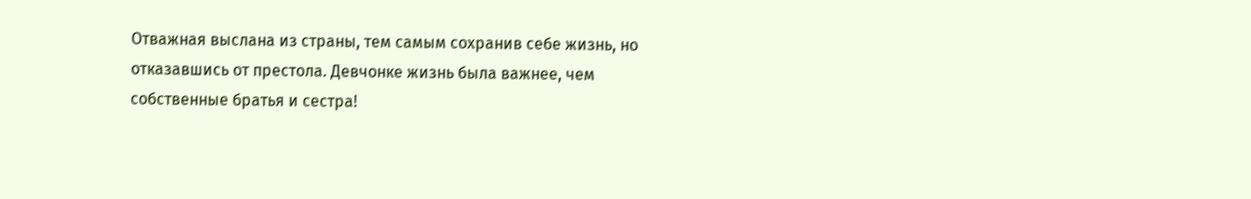Отважная выслана из страны, тем самым сохранив себе жизнь, но отказавшись от престола. Девчонке жизнь была важнее, чем собственные братья и сестра!